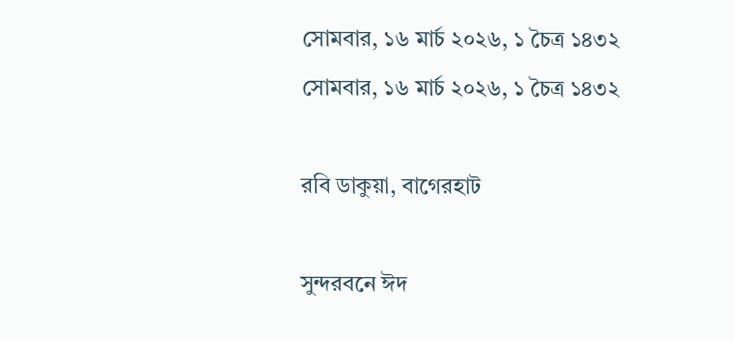সোমবার, ১৬ মার্চ ২০২৬, ১ চৈত্র ১৪৩২
সোমবার, ১৬ মার্চ ২০২৬, ১ চৈত্র ১৪৩২

রবি ডাকুয়া, বাগেরহাট

সুন্দরবনে ঈদ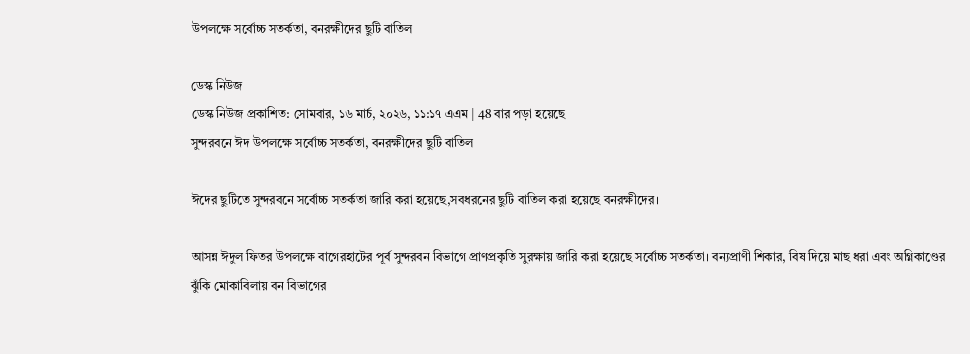উপলক্ষে সর্বোচ্চ সতর্কতা, বনরক্ষীদের ছুটি বাতিল

ডেস্ক নিউজ
ডেস্ক নিউজ প্রকাশিত: সোমবার, ১৬ মার্চ, ২০২৬, ১১:১৭ এএম | 48 বার পড়া হয়েছে
সুন্দরবনে ঈদ উপলক্ষে সর্বোচ্চ সতর্কতা, বনরক্ষীদের ছুটি বাতিল

ঈদের ছুটিতে সুন্দরবনে সর্বোচ্চ সতর্কতা জারি করা হয়েছে,সবধরনের ছুটি বাতিল করা হয়েছে বনরক্ষীদের।

আসন্ন ঈদুল ফিতর উপলক্ষে বাগেরহাটের পূর্ব সুন্দরবন বিভাগে প্রাণপ্রকৃতি সুরক্ষায় জারি করা হয়েছে সর্বোচ্চ সতর্কতা। বন্যপ্রাণী শিকার, বিষ দিয়ে মাছ ধরা এবং অগ্নিকাণ্ডের ঝুঁকি মোকাবিলায় বন বিভাগের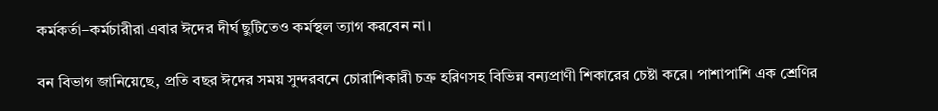কর্মকর্তা–কর্মচারীরা এবার ঈদের দীর্ঘ ছুটিতেও কর্মস্থল ত্যাগ করবেন না।

বন বিভাগ জানিয়েছে, প্রতি বছর ঈদের সময় সুন্দরবনে চোরাশিকারী চক্র হরিণসহ বিভিন্ন বন্যপ্রাণী শিকারের চেষ্টা করে। পাশাপাশি এক শ্রেণির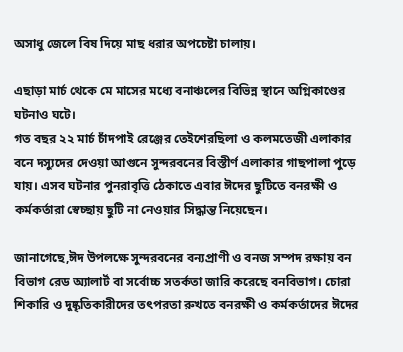অসাধু জেলে বিষ দিয়ে মাছ ধরার অপচেষ্টা চালায়।

এছাড়া মার্চ থেকে মে মাসের মধ্যে বনাঞ্চলের বিভিন্ন স্থানে অগ্নিকাণ্ডের ঘটনাও ঘটে।
গত বছর ২২ মার্চ চাঁদপাই রেঞ্জের তেইশেরছিলা ও কলমতেজী এলাকার বনে দস্যুদের দেওয়া আগুনে সুন্দরবনের বিস্তীর্ণ এলাকার গাছপালা পুড়ে যায়। এসব ঘটনার পুনরাবৃত্তি ঠেকাতে এবার ঈদের ছুটিতে বনরক্ষী ও কর্মকর্তারা স্বেচ্ছায় ছুটি না নেওয়ার সিদ্ধান্ত নিয়েছেন।

জানাগেছে,ঈদ উপলক্ষে সুন্দরবনের বন্যপ্রাণী ও বনজ সম্পদ রক্ষায় বন বিভাগ রেড অ্যালার্ট বা সর্বোচ্চ সতর্কতা জারি করেছে বনবিভাগ। চোরা শিকারি ও দুষ্কৃতিকারীদের তৎপরতা রুখতে বনরক্ষী ও কর্মকর্তাদের ঈদের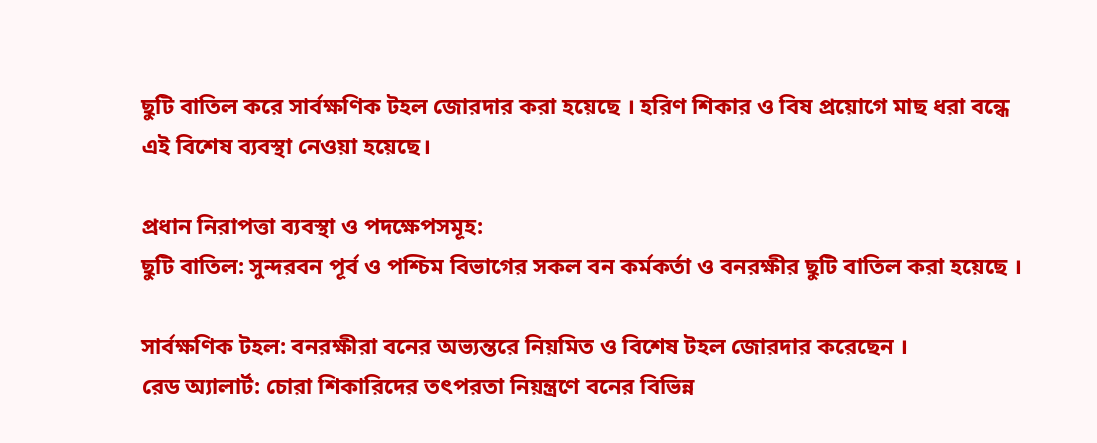ছুটি বাতিল করে সার্বক্ষণিক টহল জোরদার করা হয়েছে । হরিণ শিকার ও বিষ প্রয়োগে মাছ ধরা বন্ধে এই বিশেষ ব্যবস্থা নেওয়া হয়েছে।

প্রধান নিরাপত্তা ব্যবস্থা ও পদক্ষেপসমূহ:
ছুটি বাতিল: সুন্দরবন পূর্ব ও পশ্চিম বিভাগের সকল বন কর্মকর্তা ও বনরক্ষীর ছুটি বাতিল করা হয়েছে ।

সার্বক্ষণিক টহল: বনরক্ষীরা বনের অভ্যন্তরে নিয়মিত ও বিশেষ টহল জোরদার করেছেন ।
রেড অ্যালার্ট: চোরা শিকারিদের তৎপরতা নিয়ন্ত্রণে বনের বিভিন্ন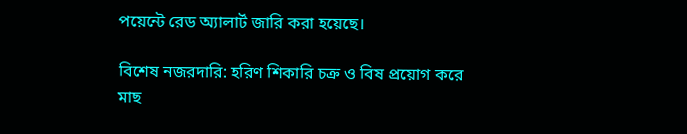পয়েন্টে রেড অ্যালার্ট জারি করা হয়েছে।

বিশেষ নজরদারি: হরিণ শিকারি চক্র ও বিষ প্রয়োগ করে মাছ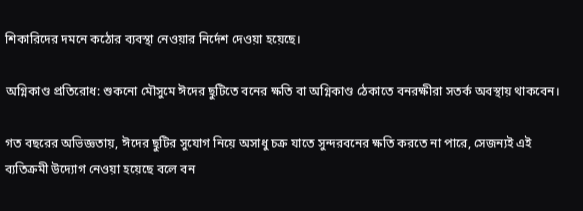শিকারিদের দমনে কঠোর ব্যবস্থা নেওয়ার নির্দেশ দেওয়া হয়েছে।

অগ্নিকাণ্ড প্রতিরোধ: শুকনো মৌসুমে ঈদের ছুটিতে বনের ক্ষতি বা অগ্নিকাণ্ড ঠেকাতে বনরক্ষীরা সতর্ক অবস্থায় থাকবেন।

গত বছরের অভিজ্ঞতায়, ঈদের ছুটির সুযোগ নিয়ে অসাধু চক্র যাতে সুন্দরবনের ক্ষতি করতে না পারে, সেজন্যই এই ব্যতিক্রমী উদ্যোগ নেওয়া হয়েছে বলে বন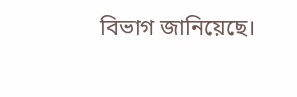বিভাগ জানিয়েছে।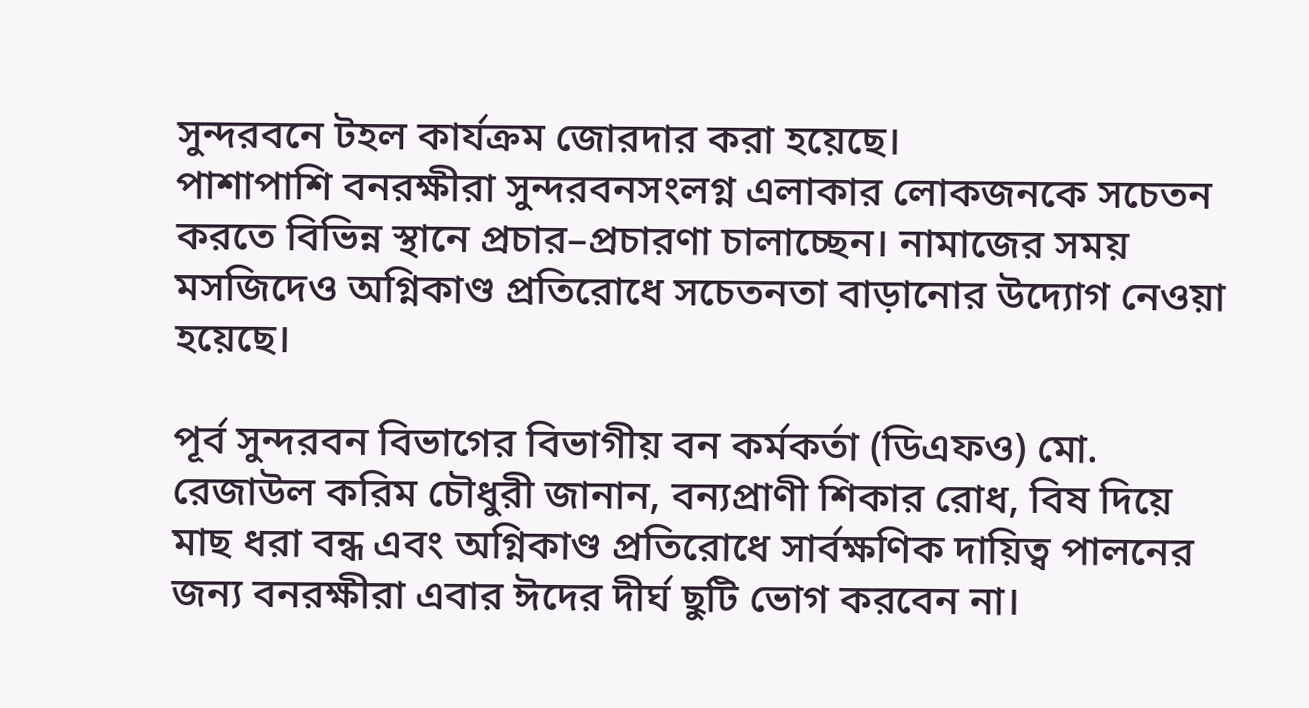সুন্দরবনে টহল কার্যক্রম জোরদার করা হয়েছে।
পাশাপাশি বনরক্ষীরা সুন্দরবনসংলগ্ন এলাকার লোকজনকে সচেতন করতে বিভিন্ন স্থানে প্রচার–প্রচারণা চালাচ্ছেন। নামাজের সময় মসজিদেও অগ্নিকাণ্ড প্রতিরোধে সচেতনতা বাড়ানোর উদ্যোগ নেওয়া হয়েছে।

পূর্ব সুন্দরবন বিভাগের বিভাগীয় বন কর্মকর্তা (ডিএফও) মো. রেজাউল করিম চৌধুরী জানান, বন্যপ্রাণী শিকার রোধ, বিষ দিয়ে মাছ ধরা বন্ধ এবং অগ্নিকাণ্ড প্রতিরোধে সার্বক্ষণিক দায়িত্ব পালনের জন্য বনরক্ষীরা এবার ঈদের দীর্ঘ ছুটি ভোগ করবেন না।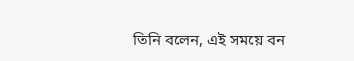তিনি বলেন, এই সময়ে বন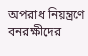অপরাধ নিয়ন্ত্রণে বনরক্ষীদের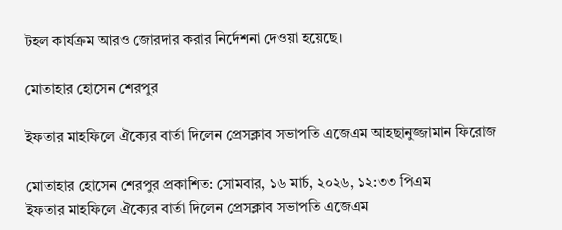টহল কার্যক্রম আরও জোরদার করার নির্দেশনা দেওয়া হয়েছে।

মোতাহার হোসেন শেরপুর

ইফতার মাহফিলে ঐক্যের বার্তা দিলেন প্রেসক্লাব সভাপতি এজেএম আহছানুজ্জামান ফিরোজ

মোতাহার হোসেন শেরপুর প্রকাশিত: সোমবার, ১৬ মার্চ, ২০২৬, ১২:৩৩ পিএম
ইফতার মাহফিলে ঐক্যের বার্তা দিলেন প্রেসক্লাব সভাপতি এজেএম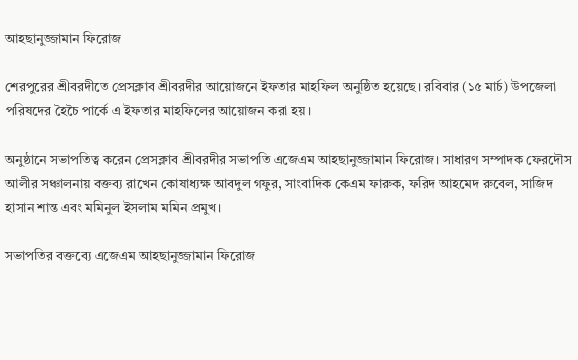আহছানুজ্জামান ফিরোজ

শেরপুরের শ্রীবরদীতে প্রেসক্লাব শ্রীবরদীর আয়োজনে ইফতার মাহফিল অনুষ্ঠিত হয়েছে। রবিবার (১৫ মার্চ) উপজেলা পরিষদের হৈচৈ পার্কে এ ইফতার মাহফিলের আয়োজন করা হয়।

অনুষ্ঠানে সভাপতিত্ব করেন প্রেসক্লাব শ্রীবরদীর সভাপতি এজেএম আহছানুজ্জামান ফিরোজ। সাধারণ সম্পাদক ফেরদৌস আলীর সঞ্চালনায় বক্তব্য রাখেন কোষাধ্যক্ষ আবদুল গফুর, সাংবাদিক কেএম ফারুক, ফরিদ আহমেদ রুবেল, সাজিদ হাসান শান্ত এবং মমিনুল ইসলাম মমিন প্রমুখ।

সভাপতির বক্তব্যে এজেএম আহছানুজ্জামান ফিরোজ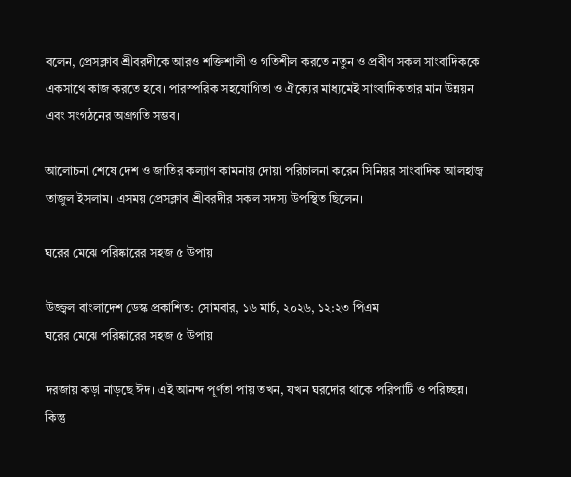বলেন, প্রেসক্লাব শ্রীবরদীকে আরও শক্তিশালী ও গতিশীল করতে নতুন ও প্রবীণ সকল সাংবাদিককে একসাথে কাজ করতে হবে। পারস্পরিক সহযোগিতা ও ঐক্যের মাধ্যমেই সাংবাদিকতার মান উন্নয়ন এবং সংগঠনের অগ্রগতি সম্ভব।

আলোচনা শেষে দেশ ও জাতির কল্যাণ কামনায় দোয়া পরিচালনা করেন সিনিয়র সাংবাদিক আলহাজ্ব তাজুল ইসলাম। এসময় প্রেসক্লাব শ্রীবরদীর সকল সদস্য উপস্থিত ছিলেন।

ঘরের মেঝে পরিষ্কারের সহজ ৫ উপায়

উজ্জ্বল বাংলাদেশ ডেস্ক প্রকাশিত: সোমবার, ১৬ মার্চ, ২০২৬, ১২:২৩ পিএম
ঘরের মেঝে পরিষ্কারের সহজ ৫ উপায়

দরজায় কড়া নাড়ছে ঈদ। এই আনন্দ পূর্ণতা পায় তখন, যখন ঘরদোর থাকে পরিপাটি ও পরিচ্ছন্ন। কিন্তু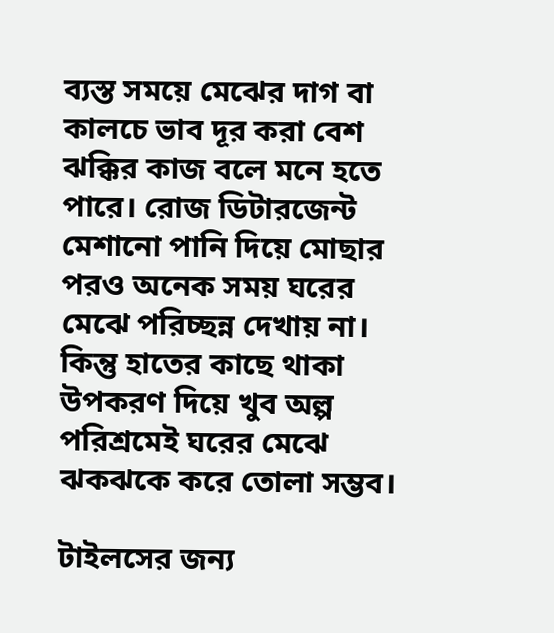ব্যস্ত সময়ে মেঝের দাগ বা কালচে ভাব দূর করা বেশ ঝক্কির কাজ বলে মনে হতে পারে। রোজ ডিটারজেন্ট মেশানো পানি দিয়ে মোছার পরও অনেক সময় ঘরের মেঝে পরিচ্ছন্ন দেখায় না। কিন্তু হাতের কাছে থাকা উপকরণ দিয়ে খুব অল্প পরিশ্রমেই ঘরের মেঝে ঝকঝকে করে তোলা সম্ভব।

টাইলসের জন্য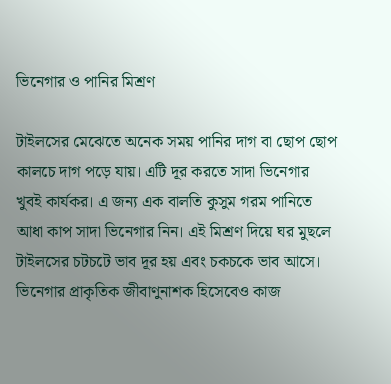ভিনেগার ও পানির মিশ্রণ

টাইলসের মেঝেতে অনেক সময় পানির দাগ বা ছোপ ছোপ কালচে দাগ পড়ে যায়। এটি দূর করতে সাদা ভিনেগার খুবই কার্যকর। এ জন্য এক বালতি কুসুম গরম পানিতে আধা কাপ সাদা ভিনেগার নিন। এই মিশ্রণ দিয়ে ঘর মুছলে টাইলসের চটচটে ভাব দূর হয় এবং চকচকে ভাব আসে। ভিনেগার প্রাকৃতিক জীবাণুনাশক হিসেবেও কাজ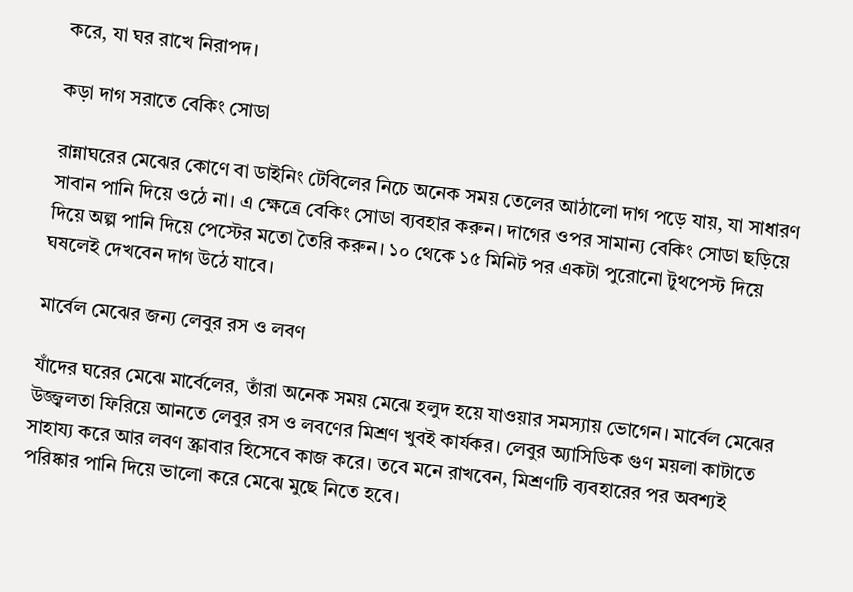করে, যা ঘর রাখে নিরাপদ।

কড়া দাগ সরাতে বেকিং সোডা

রান্নাঘরের মেঝের কোণে বা ডাইনিং টেবিলের নিচে অনেক সময় তেলের আঠালো দাগ পড়ে যায়, যা সাধারণ সাবান পানি দিয়ে ওঠে না। এ ক্ষেত্রে বেকিং সোডা ব্যবহার করুন। দাগের ওপর সামান্য বেকিং সোডা ছড়িয়ে দিয়ে অল্প পানি দিয়ে পেস্টের মতো তৈরি করুন। ১০ থেকে ১৫ মিনিট পর একটা পুরোনো টুথপেস্ট দিয়ে ঘষলেই দেখবেন দাগ উঠে যাবে।

মার্বেল মেঝের জন্য লেবুর রস ও লবণ

যাঁদের ঘরের মেঝে মার্বেলের, তাঁরা অনেক সময় মেঝে হলুদ হয়ে যাওয়ার সমস্যায় ভোগেন। মার্বেল মেঝের উজ্জ্বলতা ফিরিয়ে আনতে লেবুর রস ও লবণের মিশ্রণ খুবই কার্যকর। লেবুর অ্যাসিডিক গুণ ময়লা কাটাতে সাহায্য করে আর লবণ স্ক্রাবার হিসেবে কাজ করে। তবে মনে রাখবেন, মিশ্রণটি ব্যবহারের পর অবশ্যই পরিষ্কার পানি দিয়ে ভালো করে মেঝে মুছে নিতে হবে।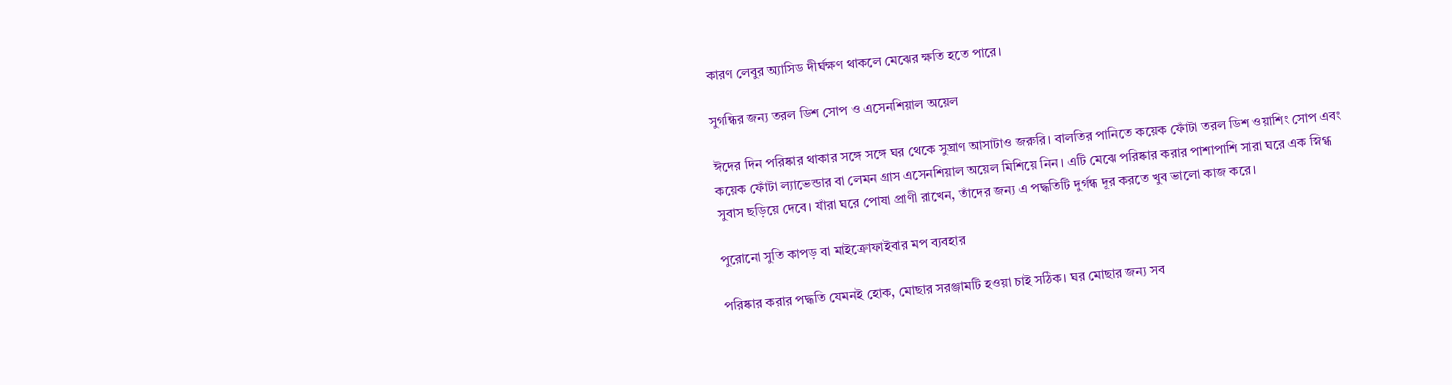কারণ লেবুর অ্যাসিড দীর্ঘক্ষণ থাকলে মেঝের ক্ষতি হতে পারে।

সুগন্ধির জন্য তরল ডিশ সোপ ও এসেনশিয়াল অয়েল

ঈদের দিন পরিষ্কার থাকার সঙ্গে সঙ্গে ঘর থেকে সুঘ্রাণ আসাটাও জরুরি। বালতির পানিতে কয়েক ফোঁটা তরল ডিশ ওয়াশিং সোপ এবং কয়েক ফোঁটা ল্যাভেন্ডার বা লেমন গ্রাস এসেনশিয়াল অয়েল মিশিয়ে নিন। এটি মেঝে পরিষ্কার করার পাশাপাশি সারা ঘরে এক স্নিগ্ধ সুবাস ছড়িয়ে দেবে। যাঁরা ঘরে পোষা প্রাণী রাখেন, তাঁদের জন্য এ পদ্ধতিটি দুর্গন্ধ দূর করতে খুব ভালো কাজ করে।

পুরোনো সুতি কাপড় বা মাইক্রোফাইবার মপ ব্যবহার

পরিষ্কার করার পদ্ধতি যেমনই হোক, মোছার সরঞ্জামটি হওয়া চাই সঠিক। ঘর মোছার জন্য সব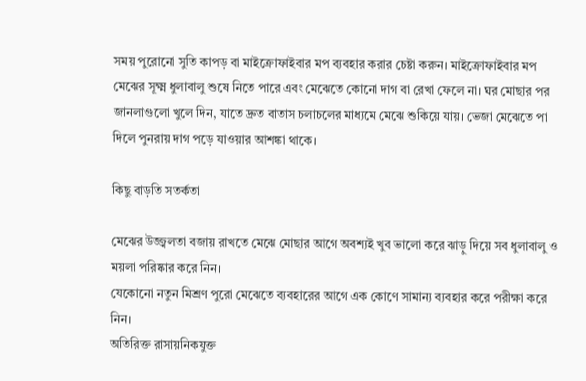সময় পুরোনো সুতি কাপড় বা মাইক্রোফাইবার মপ ব্যবহার করার চেষ্টা করুন। মাইক্রোফাইবার মপ মেঝের সূক্ষ্ম ধুলাবালু শুষে নিতে পারে এবং মেঝেতে কোনো দাগ বা রেখা ফেলে না। ঘর মোছার পর জানলাগুলো খুলে দিন, যাতে দ্রুত বাতাস চলাচলের মাধ্যমে মেঝে শুকিয়ে যায়। ভেজা মেঝেতে পা দিলে পুনরায় দাগ পড়ে যাওয়ার আশঙ্কা থাকে।

কিছু বাড়তি সতর্কতা

মেঝের উজ্জ্বলতা বজায় রাখতে মেঝে মোছার আগে অবশ্যই খুব ভালো করে ঝাড়ু দিয়ে সব ধুলাবালু ও ময়লা পরিষ্কার করে নিন।
যেকোনো নতুন মিশ্রণ পুরো মেঝেতে ব্যবহারের আগে এক কোণে সামান্য ব্যবহার করে পরীক্ষা করে নিন।
অতিরিক্ত রাসায়নিকযুক্ত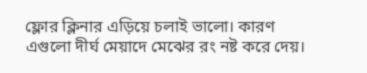ফ্লোর ক্লিনার এড়িয়ে চলাই ভালো। কারণ এগুলো দীর্ঘ মেয়াদে মেঝের রং নষ্ট করে দেয়।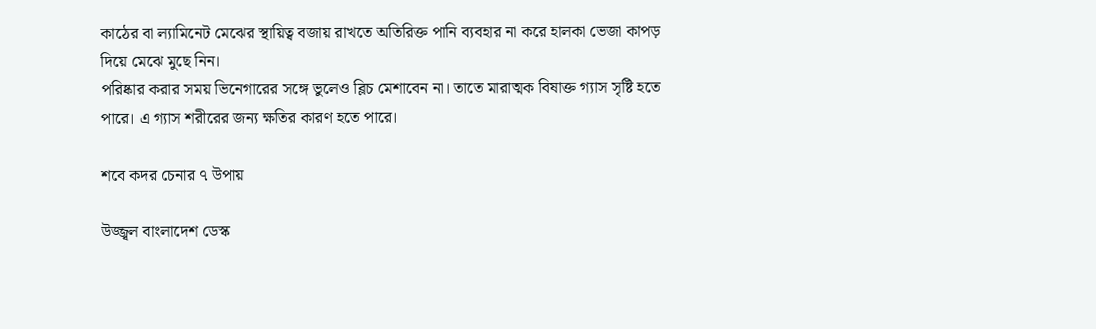কাঠের বা ল্যামিনেট মেঝের স্থায়িত্ব বজায় রাখতে অতিরিক্ত পানি ব্যবহার না করে হালকা ভেজা কাপড় দিয়ে মেঝে মুছে নিন।
পরিষ্কার করার সময় ভিনেগারের সঙ্গে ভুলেও ব্লিচ মেশাবেন না। তাতে মারাত্মক বিষাক্ত গ্যাস সৃষ্টি হতে পারে। এ গ্যাস শরীরের জন্য ক্ষতির কারণ হতে পারে।

শবে কদর চেনার ৭ উপায়

উজ্জ্বল বাংলাদেশ ডেস্ক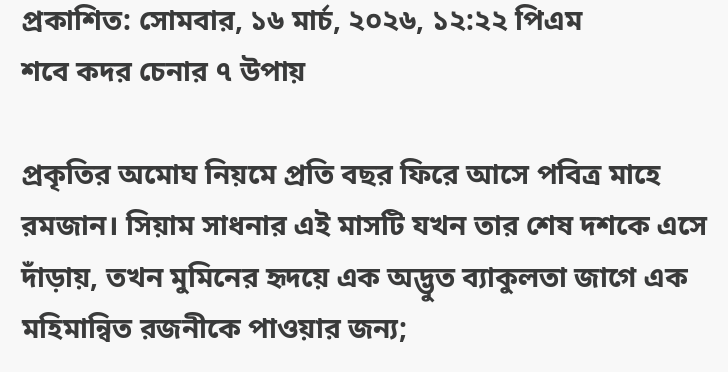প্রকাশিত: সোমবার, ১৬ মার্চ, ২০২৬, ১২:২২ পিএম
শবে কদর চেনার ৭ উপায়

প্রকৃতির অমোঘ নিয়মে প্রতি বছর ফিরে আসে পবিত্র মাহে রমজান। সিয়াম সাধনার এই মাসটি যখন তার শেষ দশকে এসে দাঁড়ায়, তখন মুমিনের হৃদয়ে এক অদ্ভুত ব্যাকুলতা জাগে এক মহিমান্বিত রজনীকে পাওয়ার জন্য;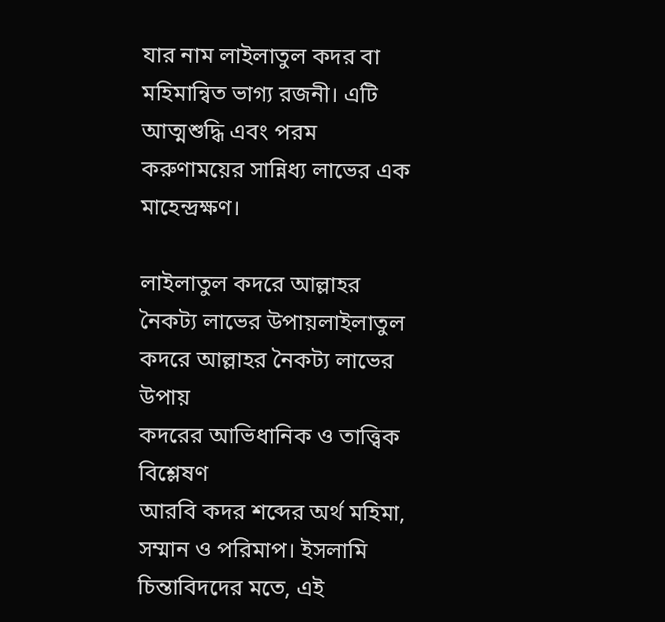যার নাম লাইলাতুল কদর বা মহিমান্বিত ভাগ্য রজনী। এটি আত্মশুদ্ধি এবং পরম করুণাময়ের সান্নিধ্য লাভের এক মাহেন্দ্রক্ষণ।

লাইলাতুল কদরে আল্লাহর নৈকট্য লাভের উপায়লাইলাতুল কদরে আল্লাহর নৈকট্য লাভের উপায়
কদরের আভিধানিক ও তাত্ত্বিক বিশ্লেষণ
আরবি কদর শব্দের অর্থ মহিমা, সম্মান ও পরিমাপ। ইসলামি চিন্তাবিদদের মতে, এই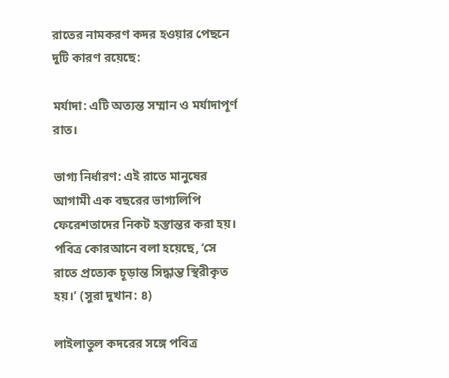রাতের নামকরণ কদর হওয়ার পেছনে দুটি কারণ রয়েছে:

মর্যাদা: এটি অত্যন্ত সম্মান ও মর্যাদাপূর্ণ রাত।

ভাগ্য নির্ধারণ: এই রাতে মানুষের আগামী এক বছরের ভাগ্যলিপি ফেরেশতাদের নিকট হস্তান্তর করা হয়। পবিত্র কোরআনে বলা হয়েছে, ‘সে রাতে প্রত্যেক চূড়ান্ত সিদ্ধান্ত স্থিরীকৃত হয়।’ (সুরা দুখান: ৪)

লাইলাতুল কদরের সঙ্গে পবিত্র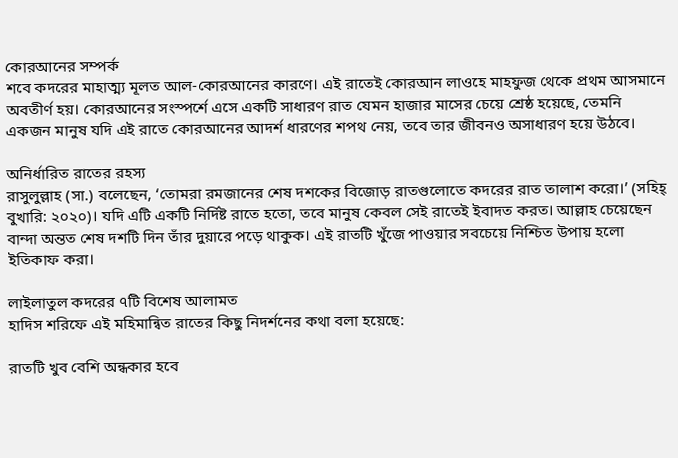কোরআনের সম্পর্ক
শবে কদরের মাহাত্ম্য মূলত আল-কোরআনের কারণে। এই রাতেই কোরআন লাওহে মাহফুজ থেকে প্রথম আসমানে অবতীর্ণ হয়। কোরআনের সংস্পর্শে এসে একটি সাধারণ রাত যেমন হাজার মাসের চেয়ে শ্রেষ্ঠ হয়েছে, তেমনি একজন মানুষ যদি এই রাতে কোরআনের আদর্শ ধারণের শপথ নেয়, তবে তার জীবনও অসাধারণ হয়ে উঠবে।

অনির্ধারিত রাতের রহস্য
রাসুলুল্লাহ (সা.) বলেছেন, ‘তোমরা রমজানের শেষ দশকের বিজোড় রাতগুলোতে কদরের রাত তালাশ করো।’ (সহিহ্ বুখারি: ২০২০)। যদি এটি একটি নির্দিষ্ট রাতে হতো, তবে মানুষ কেবল সেই রাতেই ইবাদত করত। আল্লাহ চেয়েছেন বান্দা অন্তত শেষ দশটি দিন তাঁর দুয়ারে পড়ে থাকুক। এই রাতটি খুঁজে পাওয়ার সবচেয়ে নিশ্চিত উপায় হলো ইতিকাফ করা।

লাইলাতুল কদরের ৭টি বিশেষ আলামত
হাদিস শরিফে এই মহিমান্বিত রাতের কিছু নিদর্শনের কথা বলা হয়েছে:

রাতটি খুব বেশি অন্ধকার হবে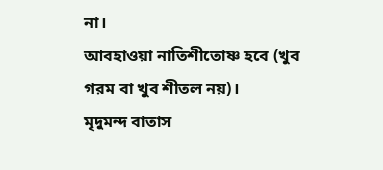না।
আবহাওয়া নাতিশীতোষ্ণ হবে (খুব গরম বা খুব শীতল নয়)।
মৃদুমন্দ বাতাস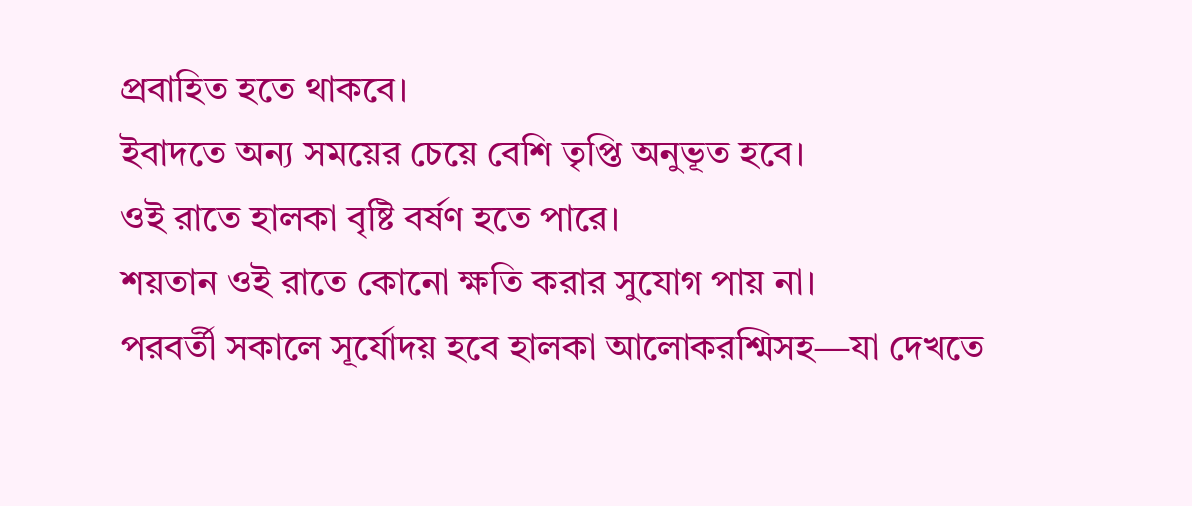প্রবাহিত হতে থাকবে।
ইবাদতে অন্য সময়ের চেয়ে বেশি তৃপ্তি অনুভূত হবে।
ওই রাতে হালকা বৃষ্টি বর্ষণ হতে পারে।
শয়তান ওই রাতে কোনো ক্ষতি করার সুযোগ পায় না।
পরবর্তী সকালে সূর্যোদয় হবে হালকা আলোকরশ্মিসহ—যা দেখতে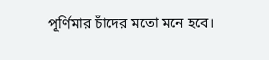পূর্ণিমার চাঁদের মতো মনে হবে।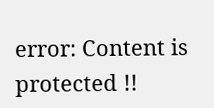error: Content is protected !!